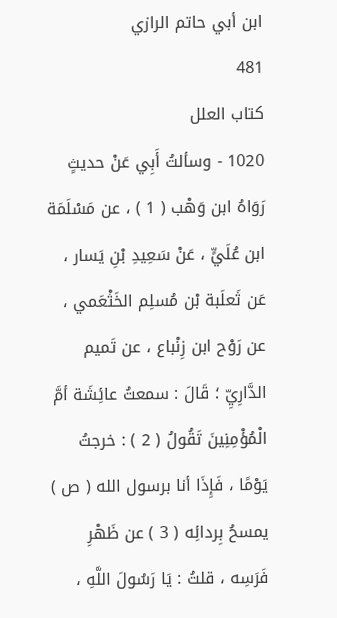ابن أبي حاتم الرازي
481
كتاب العلل
1020 - وسألتُ أَبِي عَنْ حديثٍ رَوَاهُ ابن وَهْب ( 1 ) ، عن مَسْلَمَة ابن عُلَيٍّ ، عَنْ سَعِيدِ بْنِ يَسار ، عَن ثَعلَبة بْن مُسلِم الخَثْعَمي ، عن رَوْح ابن زِنْباع ، عن تَميم الدَّارِيِّ ؛ قَالَ : سمعتُ عائِشَة أمَّ الْمُؤْمِنِينَ تَقُولُ ( 2 ) : خرجتُ يَوْمًا ، فَإِذَا أنا برسول الله ( ص ) يمسحُ بِردائِه ( 3 ) عن ظَهْرِ فَرَسِه ، قلتُ : يَا رَسُولَ اللَّهِ ،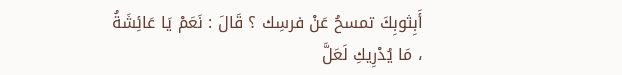أَبِثوبِكَ تمسحُ عَنْ فرسِك ؟ قَالَ : نَعَمْ يَا عَائِشَةُ ، مَا يُدْرِيكِ لَعَلَّ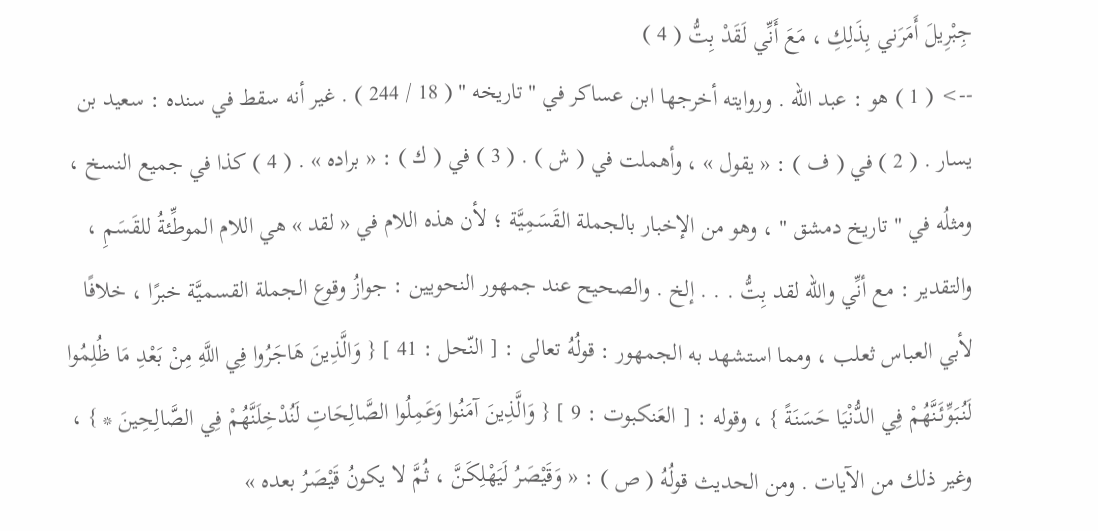جِبْرِيلَ أَمَرَني بِذَلِكِ ، مَعَ أَنِّي لَقَدْ بِتُّ ( 4 )
--> ( 1 ) هو : عبد الله . وروايته أخرجها ابن عساكر في " تاريخه " ( 18 / 244 ) . غير أنه سقط في سنده : سعيد بن يسار . ( 2 ) في ( ف ) : « يقول » ، وأهملت في ( ش ) . ( 3 ) في ( ك ) : « براده » . ( 4 ) كذا في جميع النسخ ، ومثلُه في " تاريخ دمشق " ، وهو من الإخبار بالجملة القَسَمِيَّة ؛ لأن هذه اللام في « لقد » هي اللام الموطِّئةُ للقَسَمِ ، والتقدير : مع أنِّي والله لقد بِتُّ . . . إلخ . والصحيح عند جمهور النحويين : جوازُ وقوع الجملة القسميَّة خبرًا ، خلافًا لأبي العباس ثعلب ، ومما استشهد به الجمهور : قولُهُ تعالى : [ النّحل : 41 ] { وَالَّذِينَ هَاجَرُوا فِي اللَّهِ مِنْ بَعْدِ مَا ظُلِمُوا لَنُبَوِّئَنَّهُمْ فِي الدُّنْيَا حَسَنَةً } ، وقوله : [ العَنكبوت : 9 ] { وَالَّذِينَ آمَنُوا وَعَمِلُوا الصَّالِحَاتِ لَنُدْخِلَنَّهُمْ فِي الصَّالِحِينَ * } ، وغير ذلك من الآيات . ومن الحديث قولُهُ ( ص ) : « وَقَيْصَرُ لَيَهْلِكَنَّ ، ثُمَّ لا يكونُ قَيْصَرُ بعده »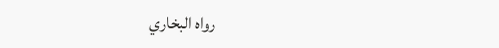رواه البخاري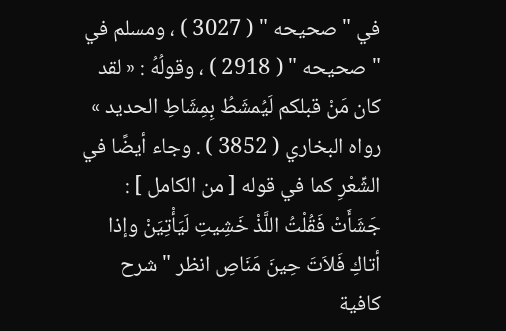في " صحيحه " ( 3027 ) ، ومسلم في " صحيحه " ( 2918 ) ، وقولُهُ : « لقد كان مَنْ قبلكم لَيُمشَطُ بِمِشَاطِ الحديد » رواه البخاري ( 3852 ) . وجاء أيضًا في الشِّعْرِ كما في قوله [ من الكامل ] : جَشَأَتْ فَقُلْتُ اللَّذْ خَشِيتِ لَيَأْتِيَنْ وإذا أتاكِ فَلاَتَ حِينَ مَنَاصِ انظر " شرح كافية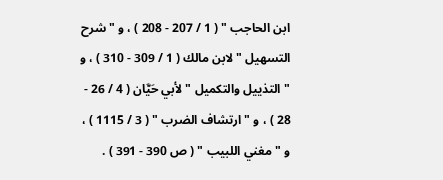ابن الحاجب " ( 1 / 207 - 208 ) ، و " شرح التسهيل " لابن مالك ( 1 / 309 - 310 ) ، و " التذييل والتكميل " لأبي حَيَّان ( 4 / 26 - 28 ) ، و " ارتشاف الضرب " ( 3 / 1115 ) ، و " مغني اللبيب " ( ص 390 - 391 ) .